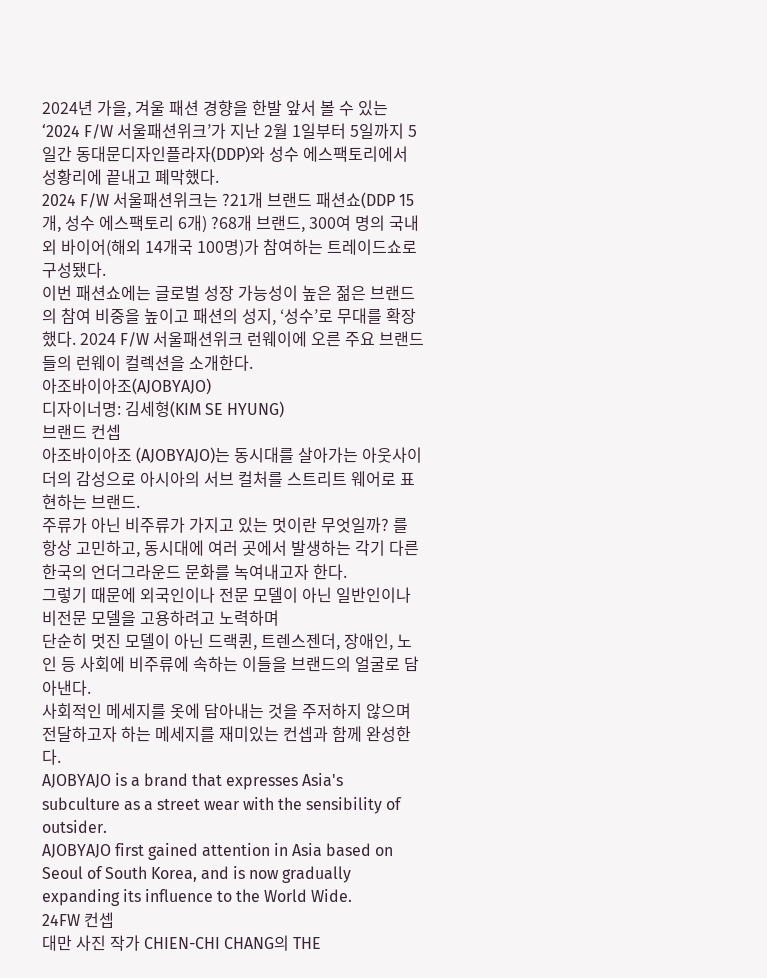2024년 가을, 겨울 패션 경향을 한발 앞서 볼 수 있는 ‘2024 F/W 서울패션위크’가 지난 2월 1일부터 5일까지 5일간 동대문디자인플라자(DDP)와 성수 에스팩토리에서 성황리에 끝내고 폐막했다.
2024 F/W 서울패션위크는 ?21개 브랜드 패션쇼(DDP 15개, 성수 에스팩토리 6개) ?68개 브랜드, 300여 명의 국내외 바이어(해외 14개국 100명)가 참여하는 트레이드쇼로 구성됐다.
이번 패션쇼에는 글로벌 성장 가능성이 높은 젊은 브랜드의 참여 비중을 높이고 패션의 성지, ‘성수’로 무대를 확장했다. 2024 F/W 서울패션위크 런웨이에 오른 주요 브랜드들의 런웨이 컬렉션을 소개한다.
아조바이아조(AJOBYAJO)
디자이너명: 김세형(KIM SE HYUNG)
브랜드 컨셉
아조바이아조 (AJOBYAJO)는 동시대를 살아가는 아웃사이더의 감성으로 아시아의 서브 컬처를 스트리트 웨어로 표현하는 브랜드.
주류가 아닌 비주류가 가지고 있는 멋이란 무엇일까? 를 항상 고민하고, 동시대에 여러 곳에서 발생하는 각기 다른 한국의 언더그라운드 문화를 녹여내고자 한다.
그렇기 때문에 외국인이나 전문 모델이 아닌 일반인이나 비전문 모델을 고용하려고 노력하며
단순히 멋진 모델이 아닌 드랙퀸, 트렌스젠더, 장애인, 노인 등 사회에 비주류에 속하는 이들을 브랜드의 얼굴로 담아낸다.
사회적인 메세지를 옷에 담아내는 것을 주저하지 않으며 전달하고자 하는 메세지를 재미있는 컨셉과 함께 완성한다.
AJOBYAJO is a brand that expresses Asia's subculture as a street wear with the sensibility of outsider.
AJOBYAJO first gained attention in Asia based on Seoul of South Korea, and is now gradually expanding its influence to the World Wide.
24FW 컨셉
대만 사진 작가 CHIEN-CHI CHANG의 THE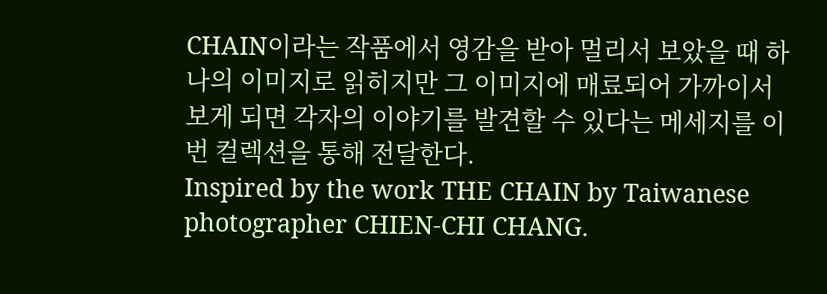CHAIN이라는 작품에서 영감을 받아 멀리서 보았을 때 하나의 이미지로 읽히지만 그 이미지에 매료되어 가까이서 보게 되면 각자의 이야기를 발견할 수 있다는 메세지를 이번 컬렉션을 통해 전달한다.
Inspired by the work THE CHAIN by Taiwanese photographer CHIEN-CHI CHANG.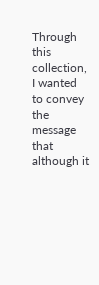Through this collection, I wanted to convey the message that although it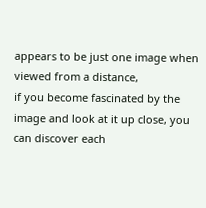appears to be just one image when viewed from a distance,
if you become fascinated by the image and look at it up close, you can discover each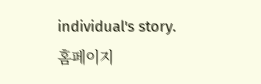individual's story.
홈페이지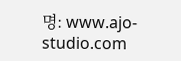명: www.ajo-studio.com